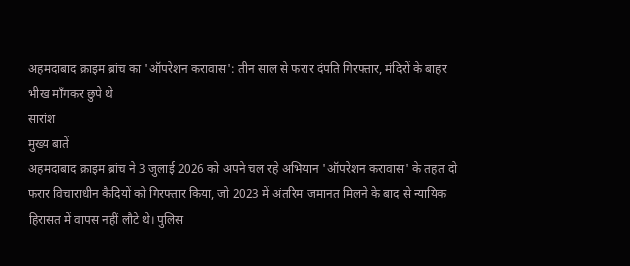अहमदाबाद क्राइम ब्रांच का 'ऑपरेशन करावास': तीन साल से फरार दंपति गिरफ्तार, मंदिरों के बाहर भीख माँगकर छुपे थे
सारांश
मुख्य बातें
अहमदाबाद क्राइम ब्रांच ने 3 जुलाई 2026 को अपने चल रहे अभियान 'ऑपरेशन करावास' के तहत दो फरार विचाराधीन कैदियों को गिरफ्तार किया, जो 2023 में अंतरिम जमानत मिलने के बाद से न्यायिक हिरासत में वापस नहीं लौटे थे। पुलिस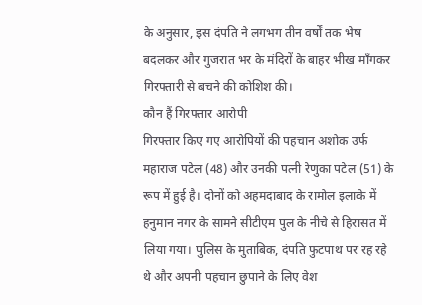के अनुसार, इस दंपति ने लगभग तीन वर्षों तक भेष बदलकर और गुजरात भर के मंदिरों के बाहर भीख माँगकर गिरफ्तारी से बचने की कोशिश की।
कौन हैं गिरफ्तार आरोपी
गिरफ्तार किए गए आरोपियों की पहचान अशोक उर्फ महाराज पटेल (48) और उनकी पत्नी रेणुका पटेल (51) के रूप में हुई है। दोनों को अहमदाबाद के रामोल इलाके में हनुमान नगर के सामने सीटीएम पुल के नीचे से हिरासत में लिया गया। पुलिस के मुताबिक, दंपति फुटपाथ पर रह रहे थे और अपनी पहचान छुपाने के लिए वेश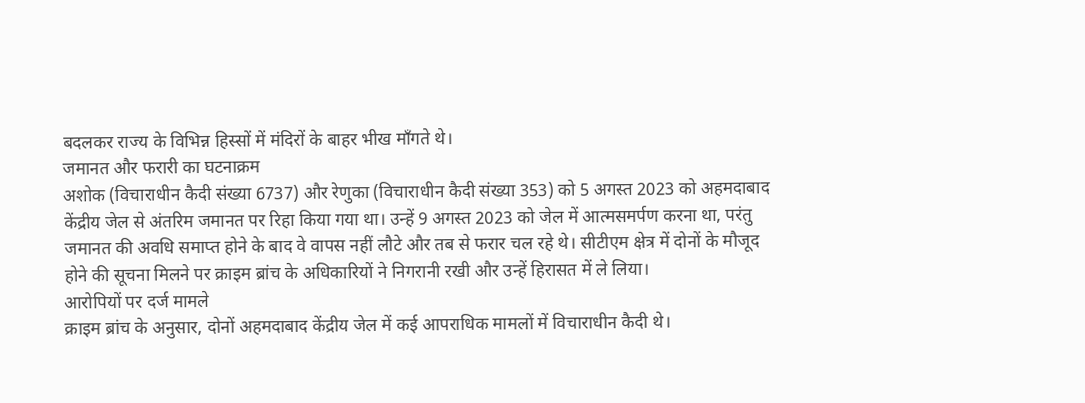बदलकर राज्य के विभिन्न हिस्सों में मंदिरों के बाहर भीख माँगते थे।
जमानत और फरारी का घटनाक्रम
अशोक (विचाराधीन कैदी संख्या 6737) और रेणुका (विचाराधीन कैदी संख्या 353) को 5 अगस्त 2023 को अहमदाबाद केंद्रीय जेल से अंतरिम जमानत पर रिहा किया गया था। उन्हें 9 अगस्त 2023 को जेल में आत्मसमर्पण करना था, परंतु जमानत की अवधि समाप्त होने के बाद वे वापस नहीं लौटे और तब से फरार चल रहे थे। सीटीएम क्षेत्र में दोनों के मौजूद होने की सूचना मिलने पर क्राइम ब्रांच के अधिकारियों ने निगरानी रखी और उन्हें हिरासत में ले लिया।
आरोपियों पर दर्ज मामले
क्राइम ब्रांच के अनुसार, दोनों अहमदाबाद केंद्रीय जेल में कई आपराधिक मामलों में विचाराधीन कैदी थे।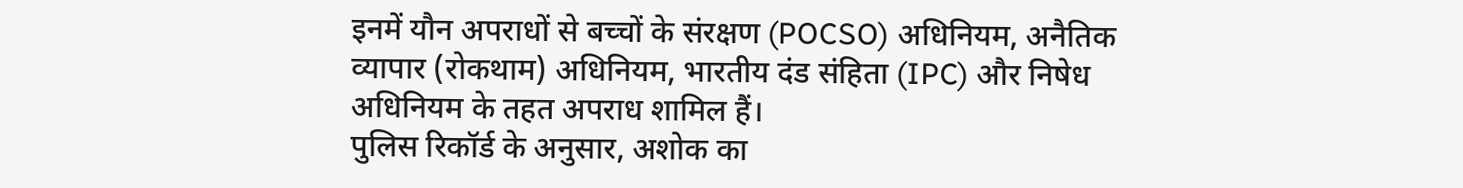इनमें यौन अपराधों से बच्चों के संरक्षण (POCSO) अधिनियम, अनैतिक व्यापार (रोकथाम) अधिनियम, भारतीय दंड संहिता (IPC) और निषेध अधिनियम के तहत अपराध शामिल हैं।
पुलिस रिकॉर्ड के अनुसार, अशोक का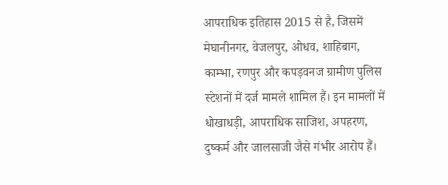आपराधिक इतिहास 2015 से है, जिसमें मेघानीनगर, वेजलपुर, ओधव, शाहिबाग, काम्भा, रणपुर और कपड़वनज ग्रामीण पुलिस स्टेशनों में दर्ज मामले शामिल हैं। इन मामलों में धोखाधड़ी, आपराधिक साजिश, अपहरण, दुष्कर्म और जालसाजी जैसे गंभीर आरोप हैं।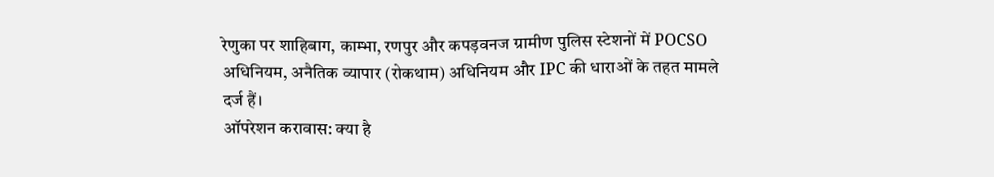रेणुका पर शाहिबाग, काम्भा, रणपुर और कपड़वनज ग्रामीण पुलिस स्टेशनों में POCSO अधिनियम, अनैतिक व्यापार (रोकथाम) अधिनियम और IPC की धाराओं के तहत मामले दर्ज हैं।
ऑपरेशन करावास: क्या है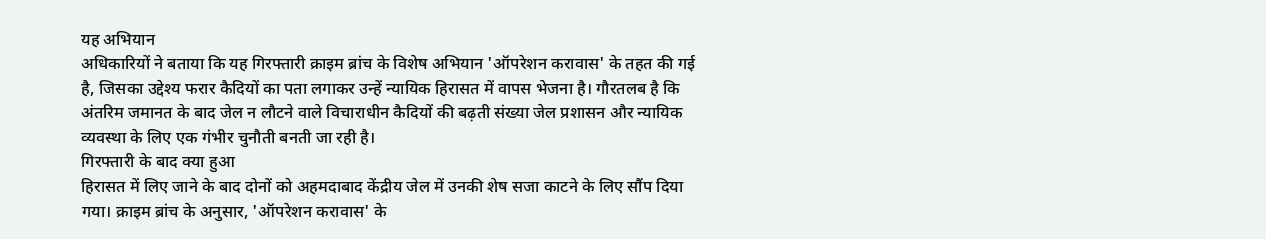यह अभियान
अधिकारियों ने बताया कि यह गिरफ्तारी क्राइम ब्रांच के विशेष अभियान 'ऑपरेशन करावास' के तहत की गई है, जिसका उद्देश्य फरार कैदियों का पता लगाकर उन्हें न्यायिक हिरासत में वापस भेजना है। गौरतलब है कि अंतरिम जमानत के बाद जेल न लौटने वाले विचाराधीन कैदियों की बढ़ती संख्या जेल प्रशासन और न्यायिक व्यवस्था के लिए एक गंभीर चुनौती बनती जा रही है।
गिरफ्तारी के बाद क्या हुआ
हिरासत में लिए जाने के बाद दोनों को अहमदाबाद केंद्रीय जेल में उनकी शेष सजा काटने के लिए सौंप दिया गया। क्राइम ब्रांच के अनुसार, 'ऑपरेशन करावास' के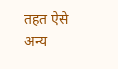तहत ऐसे अन्य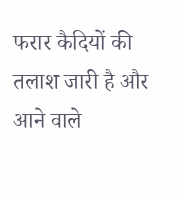फरार कैदियों की तलाश जारी है और आने वाले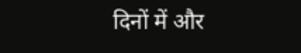दिनों में और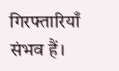गिरफ्तारियाँ संभव हैं।